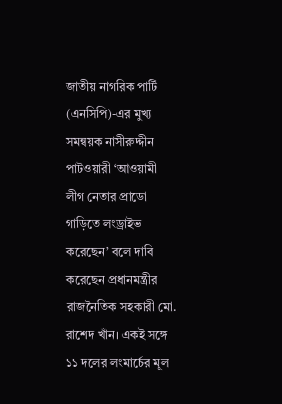জাতীয় নাগরিক পার্টি (এনসিপি)-এর মুখ্য সমন্বয়ক নাসীরুদ্দীন পাটওয়ারী ‘আওয়ামী লীগ নেতার প্রাডো গাড়িতে লংড্রাইভ করেছেন’ বলে দাবি করেছেন প্রধানমন্ত্রীর রাজনৈতিক সহকারী মো. রাশেদ খাঁন। একই সঙ্গে ১১ দলের লংমার্চের মূল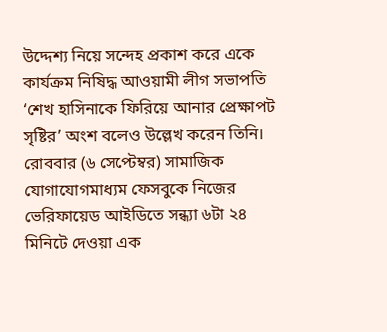উদ্দেশ্য নিয়ে সন্দেহ প্রকাশ করে একে কার্যক্রম নিষিদ্ধ আওয়ামী লীগ সভাপতি ‘শেখ হাসিনাকে ফিরিয়ে আনার প্রেক্ষাপট সৃষ্টির’ অংশ বলেও উল্লেখ করেন তিনি।
রোববার (৬ সেপ্টেম্বর) সামাজিক যোগাযোগমাধ্যম ফেসবুকে নিজের ভেরিফায়েড আইডিতে সন্ধ্যা ৬টা ২৪ মিনিটে দেওয়া এক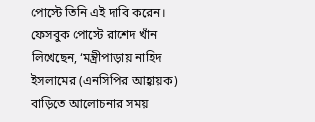পোস্টে তিনি এই দাবি করেন।
ফেসবুক পোস্টে রাশেদ খাঁন লিখেছেন, ‘মন্ত্রীপাড়ায় নাহিদ ইসলামের (এনসিপির আহ্বায়ক) বাড়িতে আলোচনার সময়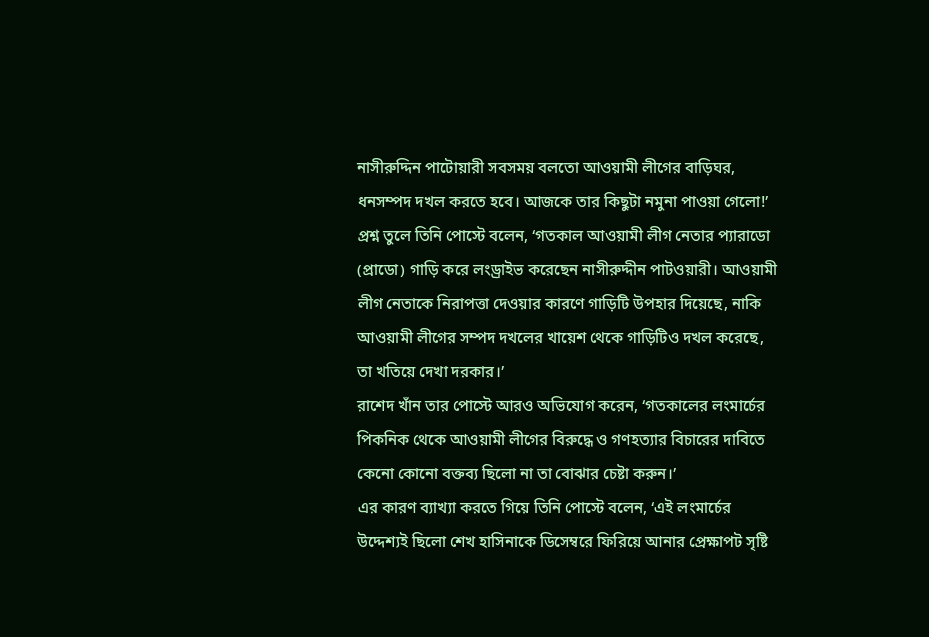নাসীরুদ্দিন পাটোয়ারী সবসময় বলতো আওয়ামী লীগের বাড়িঘর, ধনসম্পদ দখল করতে হবে। আজকে তার কিছুটা নমুনা পাওয়া গেলো!’
প্রশ্ন তুলে তিনি পোস্টে বলেন, ‘গতকাল আওয়ামী লীগ নেতার প্যারাডো (প্রাডো) গাড়ি করে লংড্রাইভ করেছেন নাসীরুদ্দীন পাটওয়ারী। আওয়ামী লীগ নেতাকে নিরাপত্তা দেওয়ার কারণে গাড়িটি উপহার দিয়েছে, নাকি আওয়ামী লীগের সম্পদ দখলের খায়েশ থেকে গাড়িটিও দখল করেছে, তা খতিয়ে দেখা দরকার।’
রাশেদ খাঁন তার পোস্টে আরও অভিযোগ করেন, ‘গতকালের লংমার্চের পিকনিক থেকে আওয়ামী লীগের বিরুদ্ধে ও গণহত্যার বিচারের দাবিতে কেনো কোনো বক্তব্য ছিলো না তা বোঝার চেষ্টা করুন।’
এর কারণ ব্যাখ্যা করতে গিয়ে তিনি পোস্টে বলেন, ‘এই লংমার্চের উদ্দেশ্যই ছিলো শেখ হাসিনাকে ডিসেম্বরে ফিরিয়ে আনার প্রেক্ষাপট সৃষ্টি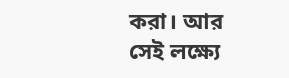করা। আর সেই লক্ষ্যে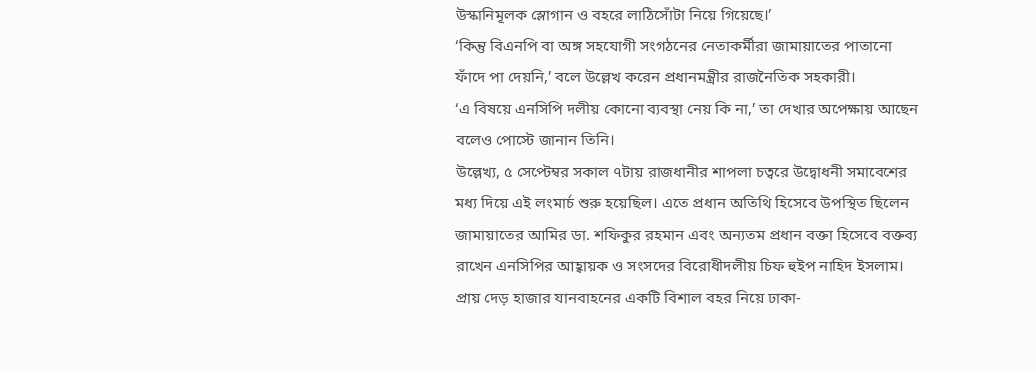উস্কানিমূলক স্লোগান ও বহরে লাঠিসোঁটা নিয়ে গিয়েছে।’
‘কিন্তু বিএনপি বা অঙ্গ সহযোগী সংগঠনের নেতাকর্মীরা জামায়াতের পাতানো ফাঁদে পা দেয়নি,’ বলে উল্লেখ করেন প্রধানমন্ত্রীর রাজনৈতিক সহকারী।
‘এ বিষয়ে এনসিপি দলীয় কোনো ব্যবস্থা নেয় কি না,’ তা দেখার অপেক্ষায় আছেন বলেও পোস্টে জানান তিনি।
উল্লেখ্য, ৫ সেপ্টেম্বর সকাল ৭টায় রাজধানীর শাপলা চত্বরে উদ্বোধনী সমাবেশের মধ্য দিয়ে এই লংমার্চ শুরু হয়েছিল। এতে প্রধান অতিথি হিসেবে উপস্থিত ছিলেন জামায়াতের আমির ডা. শফিকুর রহমান এবং অন্যতম প্রধান বক্তা হিসেবে বক্তব্য রাখেন এনসিপির আহ্বায়ক ও সংসদের বিরোধীদলীয় চিফ হুইপ নাহিদ ইসলাম।
প্রায় দেড় হাজার যানবাহনের একটি বিশাল বহর নিয়ে ঢাকা-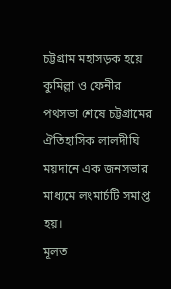চট্টগ্রাম মহাসড়ক হয়ে কুমিল্লা ও ফেনীর পথসভা শেষে চট্টগ্রামের ঐতিহাসিক লালদীঘি ময়দানে এক জনসভার মাধ্যমে লংমার্চটি সমাপ্ত হয়।
মূলত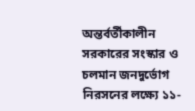অন্তর্বর্তীকালীন সরকারের সংস্কার ও চলমান জনদুর্ভোগ নিরসনের লক্ষ্যে ১১-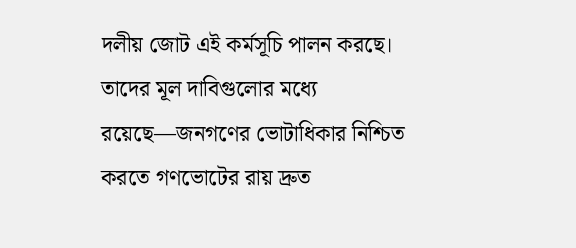দলীয় জোট এই কর্মসূচি পালন করছে। তাদের মূল দাবিগুলোর মধ্যে রয়েছে—জনগণের ভোটাধিকার নিশ্চিত করতে গণভোটের রায় দ্রুত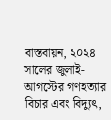বাস্তবায়ন, ২০২৪ সালের জুলাই-আগস্টের গণহত্যার বিচার এবং বিদ্যুৎ,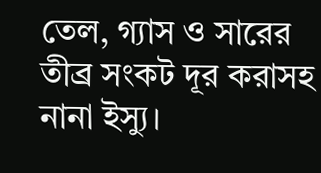তেল, গ্যাস ও সারের তীব্র সংকট দূর করাসহ নানা ইস্যু।